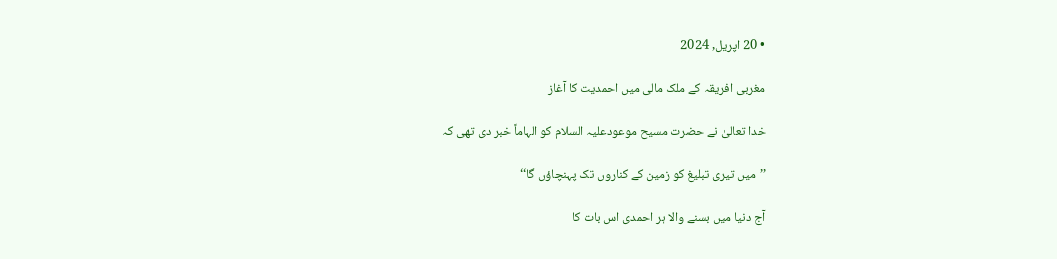• 20 اپریل, 2024

مغربی افریقہ کے ملک مالی میں احمدیت کا آغاز

خدا تعالیٰ نے حضرت مسیح موعودعلیہ السلام کو الہاماً خبر دی تھی کہ

’’میں تیری تبلیغ کو زمین کے کناروں تک پہنچاؤں گا‘‘

آج دنیا میں بسنے والا ہر احمدی اس بات کا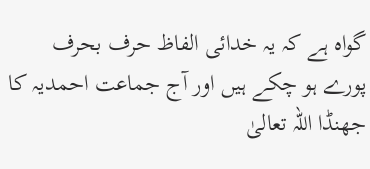گواہ ہے کہ یہ خدائی الفاظ حرف بحرف پورے ہو چکے ہیں اور آج جماعت احمدیہ کا جھنڈا اللہ تعالیٰ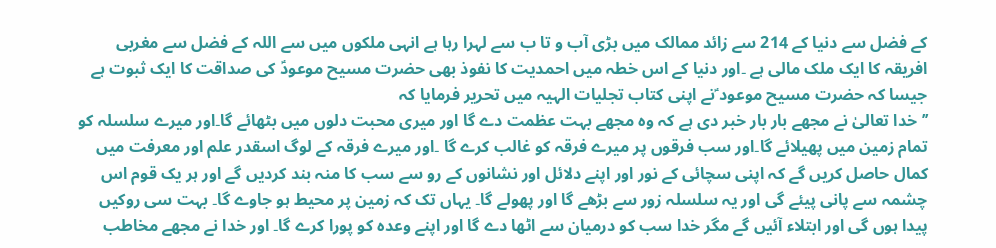کے فضل سے دنیا کے 214 سے زائد ممالک میں بڑی آب و تا ب سے لہرا رہا ہے انہی ملکوں میں سے اللہ کے فضل سے مغربی افریقہ کا ایک ملک مالی ہے ۔اور دنیا کے اس خطہ میں احمدیت کا نفوذ بھی حضرت مسیح موعودؑ کی صداقت کا ایک ثبوت ہے جیسا کہ حضرت مسیح موعود ؑنے اپنی کتاب تجلیات الہیہ میں تحریر فرمایا کہ
’’خدا تعالیٰ نے مجھے بار بار خبر دی ہے کہ وہ مجھے بہت عظمت دے گا اور میری محبت دلوں میں بٹھائے گا۔اور میرے سلسلہ کو تمام زمین میں پھیلائے گا۔اور سب فرقوں پر میرے فرقہ کو غالب کرے گا ۔اور میرے فرقہ کے لوگ اسقدر علم اور معرفت میں کمال حاصل کریں گے کہ اپنی سچائی کے نور اور اپنے دلائل اور نشانوں کے رو سے سب کا منہ بند کردیں گے اور ہر یک قوم اس چشمہ سے پانی پیئے گی اور یہ سلسلہ زور سے بڑھے گا اور پھولے گا۔ یہاں تک کہ زمین پر محیط ہو جاوے گا۔ بہت سی روکیں پیدا ہوں گی اور ابتلاء آئیں گے مگر خدا سب کو درمیان سے اٹھا دے گا اور اپنے وعدہ کو پورا کرے گا۔ اور خدا نے مجھے مخاطب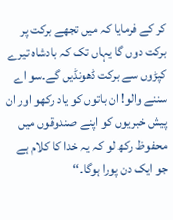کر کے فرمایا کہ میں تجھے برکت پر برکت دوں گا یہاں تک کہ بادشاہ تیرے کپڑوں سے برکت ڈھونڈیں گے۔سو اے سننے والو! ان باتوں کو یاد رکھو اور ان پیش خبریوں کو اپنے صندوقوں میں محفوظ رکھ لو کہ یہ خدا کا کلام ہے جو ایک دن پورا ہوگا۔‘‘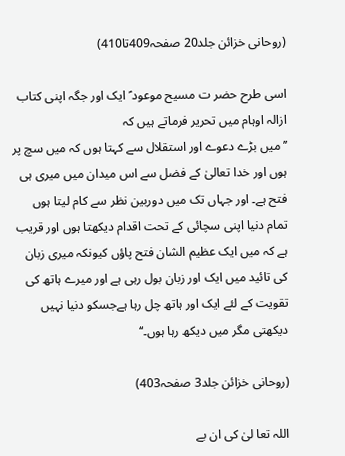(روحانی خزائن جلد20 صفحہ409تا410)

اسی طرح حضر ت مسیح موعود ؑ ایک اور جگہ اپنی کتاب ازالہ اوہام میں تحریر فرماتے ہیں کہ
’’میں بڑے دعوے اور استقلال سے کہتا ہوں کہ میں سچ پر ہوں اور خدا تعالیٰ کے فضل سے اس میدان میں میری ہی فتح ہے۔ اور جہاں تک میں دوربین نظر سے کام لیتا ہوں تمام دنیا اپنی سچائی کے تحت اقدام دیکھتا ہوں اور قریب ہے کہ میں ایک عظیم الشان فتح پاؤں کیونکہ میری زبان کی تائید میں ایک اور زبان بول رہی ہے اور میرے ہاتھ کی تقویت کے لئے ایک اور ہاتھ چل رہا ہےجسکو دنیا نہیں دیکھتی مگر میں دیکھ رہا ہوں۔‘‘

(روحانی خزائن جلد3 صفحہ403)

اللہ تعا لیٰ کی ان بے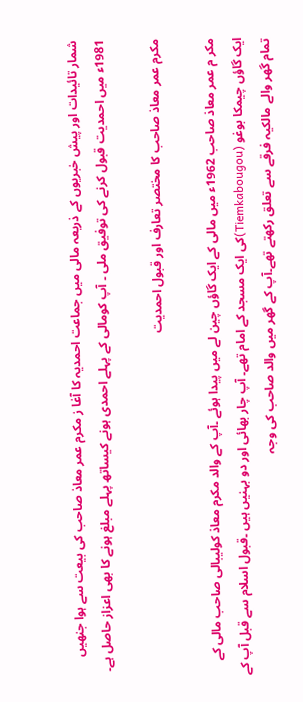شمار تائیدات اور پیش خبریوں کے ذریعہ مالی میں جماعت احمدیہ کا آغا ز مکرم عمر معاذ صاحب کی بیعت سے ہوا جنھیں 1981ء میں احمدیت قبول کرنے کی توفیق ملی ۔ آپ کومالی کے پہلے احمدی ہونے کیساتھ پہلے مبلغ ہونے کا بھی اعزاز حاصل ہے۔

مکرم عمر معاذ صاحب کا مختصر تعارف اور قبول احمدیت

مکر م عمر معاذ صاحب 1962ء میں مالی کے ایک گاؤں چین لے میں پیدا ہوئے ۔آپ کے والد مکرم معاذ کولیبالی صاحب مالی کے ایک گاؤں چیمکا بوغو (Tiemkabougou)کی ایک مسجد کے امام تھے۔ آپ چار بھائی اور دو بہنیں ہیں ۔قبول اسلام سے قبل آپ کے تمام گھر والے مالکیہ فرقے سے تعلق رکھتے تھے۔آپ کے گھر میں والد صاحب کی وجہ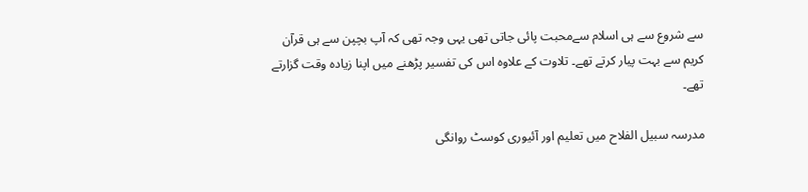سے شروع سے ہی اسلام سےمحبت پائی جاتی تھی یہی وجہ تھی کہ آپ بچپن سے ہی قرآن کریم سے بہت پیار کرتے تھے۔ تلاوت کے علاوہ اس کی تفسیر پڑھنے میں اپنا زیادہ وقت گزارتے تھے۔

مدرسہ سبیل الفلاح میں تعلیم اور آئیوری کوسٹ روانگی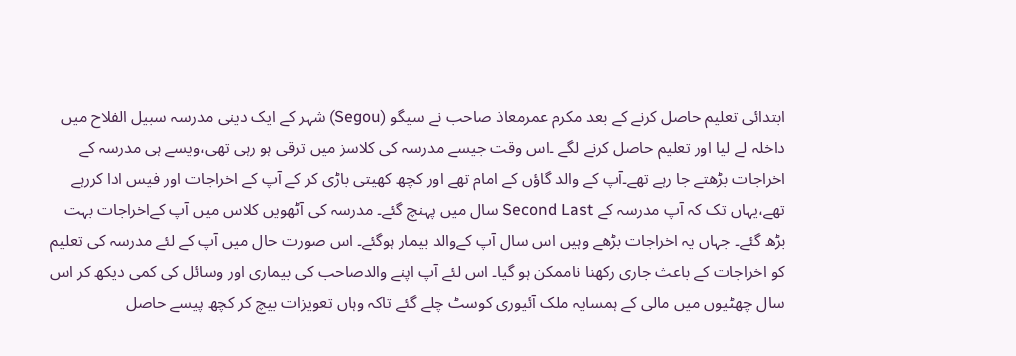ابتدائی تعلیم حاصل کرنے کے بعد مکرم عمرمعاذ صاحب نے سیگو (Segou) شہر کے ایک دینی مدرسہ سبیل الفلاح میں داخلہ لے لیا اور تعلیم حاصل کرنے لگے ۔اس وقت جیسے مدرسہ کی کلاسز میں ترقی ہو رہی تھی،ویسے ہی مدرسہ کے اخراجات بڑھتے جا رہے تھے۔آپ کے والد گاؤں کے امام تھے اور کچھ کھیتی باڑی کر کے آپ کے اخراجات اور فیس ادا کررہے تھے،یہاں تک کہ آپ مدرسہ کے Second Last سال میں پہنچ گئے۔ مدرسہ کی آٹھویں کلاس میں آپ کےاخراجات بہت بڑھ گئے۔ جہاں یہ اخراجات بڑھے وہیں اس سال آپ کےوالد بیمار ہوگئے۔ اس صورت حال میں آپ کے لئے مدرسہ کی تعلیم کو اخراجات کے باعث جاری رکھنا ناممکن ہو گیا۔ اس لئے آپ اپنے والدصاحب کی بیماری اور وسائل کی کمی دیکھ کر اس سال چھٹیوں میں مالی کے ہمسایہ ملک آئیوری کوسٹ چلے گئے تاکہ وہاں تعویزات بیچ کر کچھ پیسے حاصل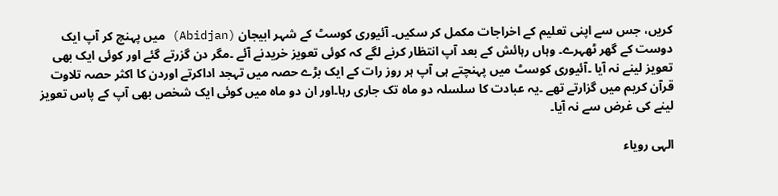کریں، جس سے اپنی تعلیم کے اخراجات مکمل کر سکیں۔ آئیوری کوسٹ کے شہر ابیجان (Abidjan) میں پہنچ کر آپ ایک دوست کے گھر ٹھہرے۔ وہاں رہائش کے بعد آپ انتظار کرنے لگے کہ کوئی تعویز خریدنے آئے ۔مگر دن گزرتے گئے اور کوئی ایک بھی تعویز لینے نہ آیا ۔آئیوری کوسٹ میں پہنچتے ہی آپ ہر روز رات کے ایک بڑے حصہ میں تہجد اداکرتے اوردن کا اکثر حصہ تلاوت قرآن کریم میں گزارتے تھے ۔یہ عبادت کا سلسلہ دو ماہ تک جاری رہا۔اور ان دو ماہ میں کوئی ایک شخص بھی آپ کے پاس تعویز لینے کی غرض سے نہ آیا۔

الہی رویاء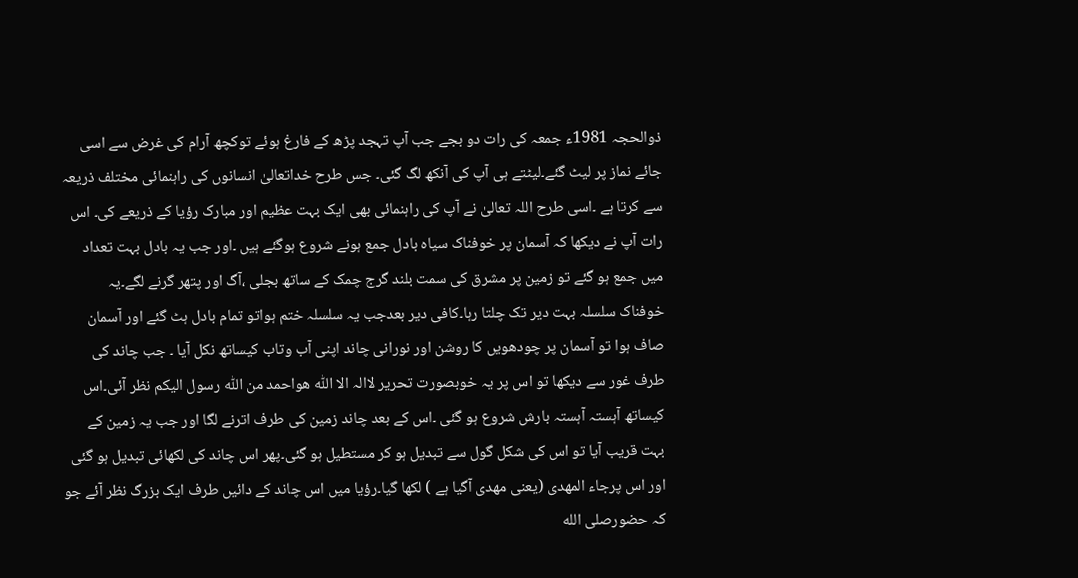ذوالحجہ 1981ء جمعہ کی رات دو بجے جب آپ تہجد پڑھ کے فارغ ہوئے توکچھ آرام کی غرض سے اسی جائے نماز پر لیٹ گئے۔لیٹتے ہی آپ کی آنکھ لگ گئی۔ جس طرح خداتعالیٰ انسانوں کی راہنمائی مختلف ذریعہ سے کرتا ہے ۔اسی طرح اللہ تعالیٰ نے آپ کی راہنمائی بھی ایک بہت عظیم اور مبارک رؤیا کے ذریعے کی۔ اس رات آپ نے دیکھا کہ آسمان پر خوفناک سیاہ بادل جمع ہونے شروع ہوگئے ہیں ۔اور جب یہ بادل بہت تعداد میں جمع ہو گئے تو زمین پر مشرق کی سمت بلند گرج چمک کے ساتھ بجلی ،آگ اور پتھر گرنے لگے۔یہ خوفناک سلسلہ بہت دیر تک چلتا رہا۔کافی دیر بعدجب یہ سلسلہ ختم ہواتو تمام بادل ہٹ گئے اور آسمان صاف ہوا تو آسمان پر چودھویں کا روشن اور نورانی چاند اپنی آب وتاب کیساتھ نکل آیا ۔ جب چاند کی طرف غور سے دیکھا تو اس پر یہ خوبصورت تحریر لاالہ الا اللّٰہ ھواحمد من اللّٰہ رسول الیکم نظر آئی۔اس کیساتھ آہستہ آہستہ بارش شروع ہو گئی ۔اس کے بعد چاند زمین کی طرف اترنے لگا اور جب یہ زمین کے بہت قریب آیا تو اس کی شکل گول سے تبدیل ہو کر مستطیل ہو گئی۔پھر اس چاند کی لکھائی تبدیل ہو گئی اور اس پرجاء المھدی (یعنی مھدی آگیا ہے ) لکھا گیا۔رؤیا میں اس چاند کے دائیں طرف ایک بزرگ نظر آئے جو کہ حضورصلى الله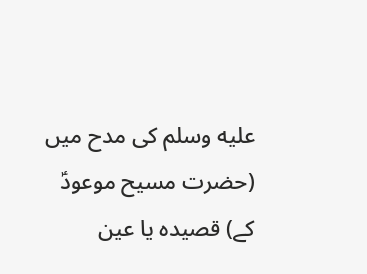عليه وسلم کی مدح میں (حضرت مسیح موعودؑ کے) قصیدہ یا عین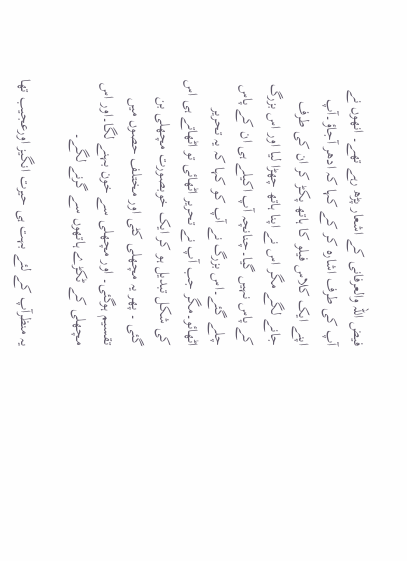فیض اللہ والعرفانی کے اشعار پڑھ رہے تھے۔ انھوں نے آپ کی طرف اشارہ کر کے کہا کہ ادھر آجاؤ۔آپ اپنے ایک کلاس فیلو کا ہاتھ پکڑ کر ان کی طرف جانے لگے مگر اس نے اپنا ہاتھ چھڑا لیا اور اس بزرگ کے پاس نہیں گیا۔چنانچہ آپ اکیلے ہی ان کے پاس چلے گئے۔اس بزرگ نے آپ کو کہا کہ یہ تحریر اٹھائو۔مگر جب آپ نے تحریر اٹھائی تو اٹھاتے ہی اس کی شکل تبدیل ہو کر ایک خوبصورت مچھلی بن گئی ۔ پھر یہ مچھلی کٹی اور مختلف حصوں میں تقسیم ہوگئی۔ اور مچھلی سے خون بہنے لگا۔اور اس مچھلی کے ٹکڑے ہاتھوں سے گرنے لگے۔

یہ منظرآپ کے لئے بہت ہی حیرت انگیز اورعجیب تھا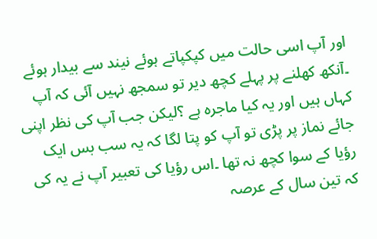اور آپ اسی حالت میں کپکپاتے ہوئے نیند سے بیدار ہوئے ۔آنکھ کھلنے پر پہلے کچھ دیر تو سمجھ نہیں آئی کہ آپ کہاں ہیں اور یہ کیا ماجرہ ہے ؟لیکن جب آپ کی نظر اپنی جائے نماز پر پڑی تو آپ کو پتا لگا کہ یہ سب بس ایک رؤیا کے سوا کچھ نہ تھا ۔اس رؤیا کی تعبیر آپ نے یہ کی کہ تین سال کے عرصہ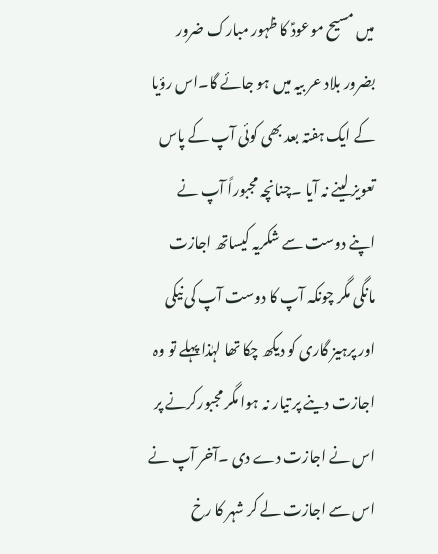میں مسیح موعودؑ کا ظہور مبارک ضرور بضرور بلاد عر بیہ میں ہو جائے گا۔اس رؤیا کے ایک ہفتہ بعد بھی کوئی آپ کے پاس تعویز لینے نہ آیا ۔چنانچہ مجبوراً آپ نے اپنے دوست سے شکریہ کیساتھ اجازت مانگی مگر چونکہ آپ کا دوست آپ کی نیکی اور پرہیز گاری کو دیکھ چکا تھا لہٰذا پہلے تو وہ اجازت دینے پر تیار نہ ہوا مگر مجبورکرنے پر اس نے اجازت دے دی ۔آخر آپ نے اس سے اجازت لے کر شہر کا رخ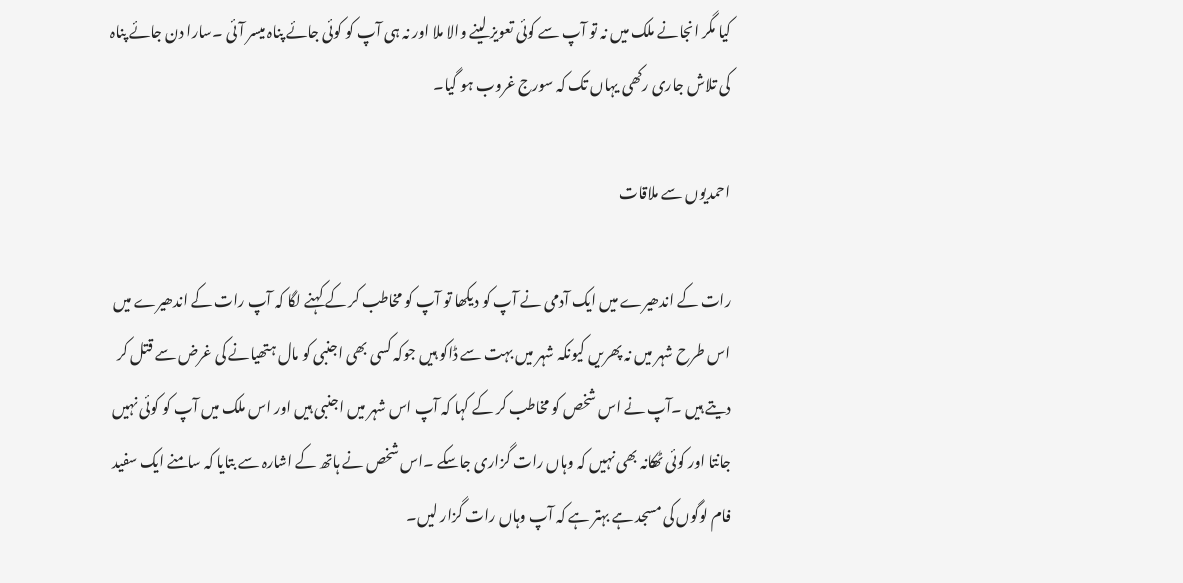کیا مگر انجانے ملک میں نہ تو آپ سے کوئی تعویز لینے والا ملا اور نہ ہی آپ کو کوئی جائے پناہ میسر آئی ۔سارا دن جائے پناہ کی تلاش جاری رکھی یہاں تک کہ سورج غروب ہو گیا۔

احمدیوں سے ملاقات

رات کے اندھیرے میں ایک آدمی نے آپ کو دیکھا تو آپ کو مخاطب کر کے کہنے لگا کہ آپ رات کے اندھیرے میں اس طرح شہر میں نہ پھریں کیونکہ شہر میں بہت سے ڈاکو ہیں جوکہ کسی بھی اجنبی کو مال ہتھیانے کی غرض سے قتل کر دیتے ہیں ۔آپ نے اس شخص کو مخاطب کر کے کہا کہ آپ اس شہر میں اجنبی ہیں اور اس ملک میں آپ کو کوئی نہیں جانتا اور کوئی ٹھکانہ بھی نہیں کہ وہاں رات گزاری جاسکے ۔اس شخص نے ہاتھ کے اشارہ سے بتایا کہ سامنے ایک سفید فام لوگوں کی مسجد ہے بہتر ہے کہ آپ وہاں رات گزار لیں۔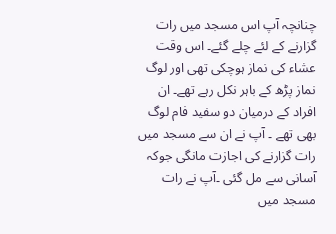چنانچہ آپ اس مسجد میں رات گزارنے کے لئے چلے گئے۔ اس وقت عشاء کی نماز ہوچکی تھی اور لوگ نماز پڑھ کے باہر نکل رہے تھے۔ ان افراد کے درمیان دو سفید فام لوگ بھی تھے ۔ آپ نے ان سے مسجد میں رات گزارنے کی اجازت مانگی جوکہ آسانی سے مل گئی ۔آپ نے رات مسجد میں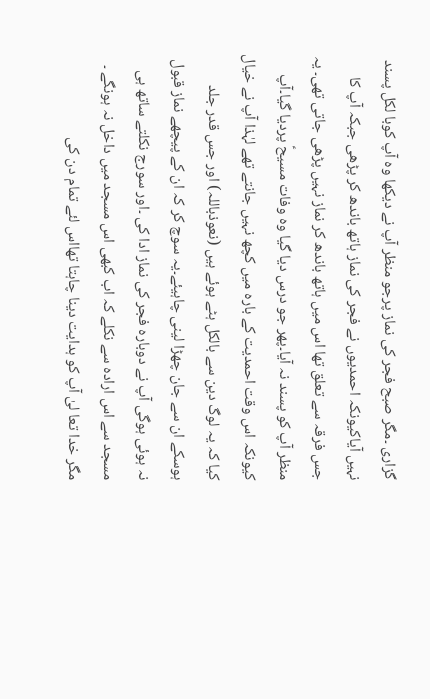گزاری ۔مگر صبح فجر کی نماز پرجو منظر آپ نے دیکھا وہ آپ کوبا لکل پسند نہیں آیاکیونکہ احمدیوں نے فجر کی نماز ہاتھ باندھ کر پڑھی جبکہ آپ کا جس فرقہ سے تعلق تھا اس میں ہاتھ باندھ کر نماز نہیں پڑھی جاتی تھی۔ یہ منظر آپ کو پسند نہ آیا۔پھر جو درس دیا گیا وہ وفات مسیحؑ پردیا گیا۔آپ کیونکہ اس وقت احمدیت کے بارہ میں کچھ نہیں جانتے تھے لہٰذا آپ نے خیال کیا کہ یہ لوگ دین سے بالکل ہٹے ہوئے ہیں (نعوذباللہ) اور جس قدر جلد ہوسکے ان سے جان چھڑا لینی چاہیئے۔یہ سوچ کر کہ ان کے پیچھے نماز قبول نہ ہوئی ہوگی آپ نے دوبارہ فجر کی نماز ادا کی ۔اور سورج نکلتے ساتھ ہی مسجد سے اس ارادہ سے نکلے کہ اب کبھی اس مسجد میں داخل نہ ہونگے ۔ مگر خدا تعا لیٰ آپ کو ہدایت دینا چاہتا تھااس لئے تمام دن کی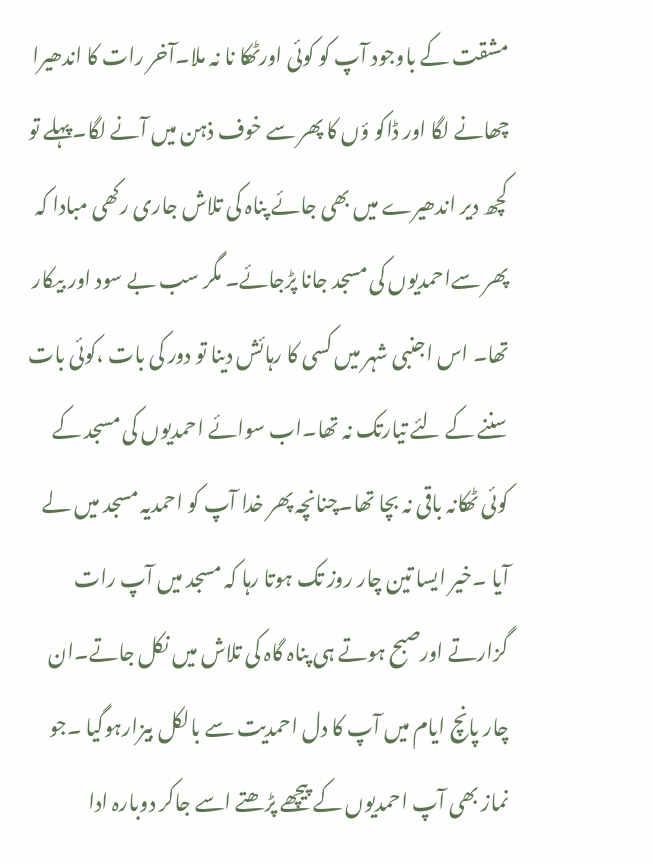مشقت کے باوجود آپ کو کوئی اورٹھکا نا نہ ملا۔آخر رات کا اندھیرا چھانے لگا اور ڈاکو ؤں کا پھر سے خوف ذہن میں آنے لگا۔پہلے تو کچھ دیر اندھیرے میں بھی جائے پناہ کی تلاش جاری رکھی مبادا کہ پھر سےاحمدیوں کی مسجد جانا پڑجائے۔ مگر سب بے سود اور بیکار تھا۔ اس اجنبی شہر میں کسی کا رہائش دینا تو دور کی بات ،کوئی بات سننے کے لئے تیارتک نہ تھا۔اب سوائے احمدیوں کی مسجد کے کوئی ٹھکانہ باقی نہ بچا تھا۔چنانچہ پھر خدا آپ کو احمدیہ مسجد میں لے آیا ۔خیر ایسا تین چار روز تک ہوتا رہا کہ مسجد میں آپ رات گزارتے اورصبح ہوتے ہی پناہ گاہ کی تلاش میں نکل جاتے۔ان چار پانچ ایام میں آپ کا دل احمدیت سے بالکل بیزارہوگیا ۔جو نماز بھی آپ احمدیوں کے پیچھے پڑھتے اسے جاکر دوبارہ ادا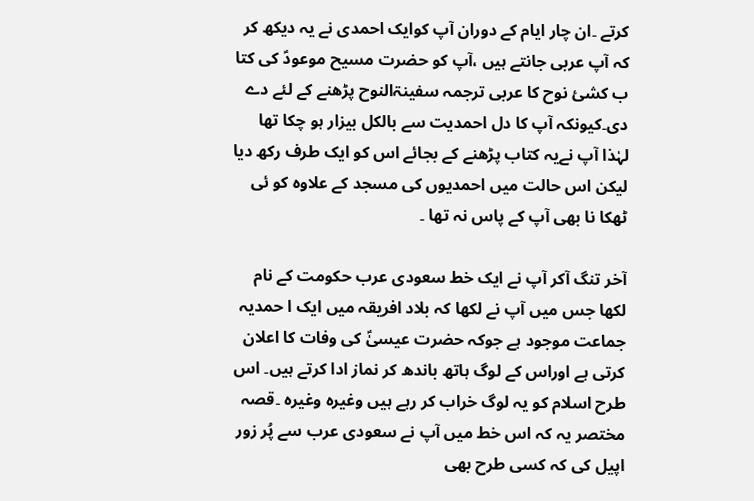کرتے ۔ان چار ایام کے دوران آپ کوایک احمدی نے یہ دیکھ کر کہ آپ عربی جانتے ہیں ،آپ کو حضرت مسیح موعودؑ کی کتا ب کشیٔ نوح کا عربی ترجمہ سفینۃالنوح پڑھنے کے لئے دے دی۔کیونکہ آپ کا دل احمدیت سے بالکل بیزار ہو چکا تھا لہٰذا آپ نےیہ کتاب پڑھنے کے بجائے اس کو ایک طرف رکھ دیا لیکن اس حالت میں احمدیوں کی مسجد کے علاوہ کو ئی ٹھکا نا بھی آپ کے پاس نہ تھا ۔

آخر تنگ آکر آپ نے ایک خط سعودی عرب حکومت کے نام لکھا جس میں آپ نے لکھا کہ بلاد افریقہ میں ایک ا حمدیہ جماعت موجود ہے جوکہ حضرت عیسیٰؑ کی وفات کا اعلان کرتی ہے اوراس کے لوگ ہاتھ باندھ کر نماز ادا کرتے ہیں۔ اس طرح اسلام کو یہ لوگ خراب کر رہے ہیں وغیرہ وغیرہ ۔قصہ مختصر یہ کہ اس خط میں آپ نے سعودی عرب سے پُر زور اپیل کی کہ کسی طرح بھی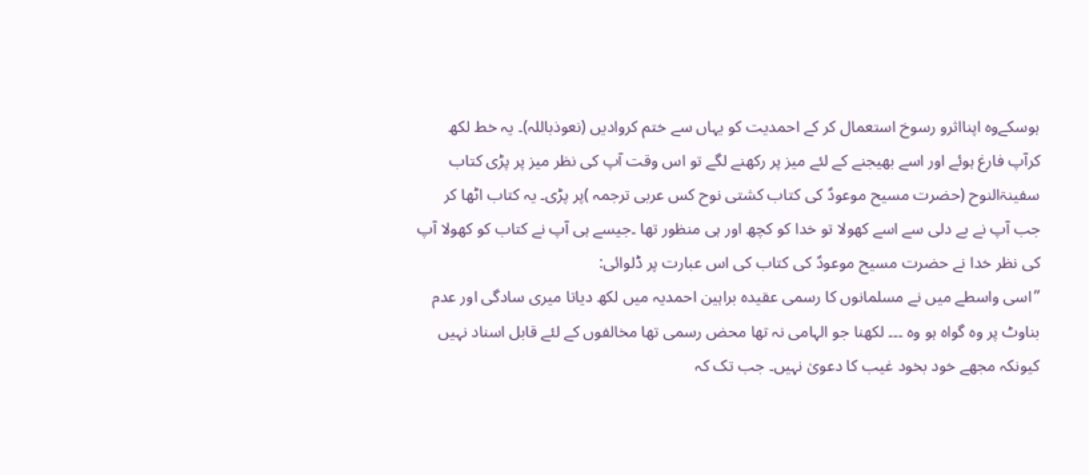ہوسکےوہ اپنااثرو رسوخ استعمال کر کے احمدیت کو یہاں سے ختم کروادیں (نعوذباللہ)۔ یہ خط لکھ کرآپ فارغ ہوئے اور اسے بھیجنے کے لئے میز پر رکھنے لگے تو اس وقت آپ کی نظر میز پر پڑی کتاب سفینۃالنوح (حضرت مسیح موعودؑ کی کتاب کشتی نوح کس عربی ترجمہ )پر پڑی۔ یہ کتاب اٹھا کر جب آپ نے بے دلی سے اسے کھولا تو خدا کو کچھ اور ہی منظور تھا ۔جیسے ہی آپ نے کتاب کو کھولا آپ کی نظر خدا نے حضرت مسیح موعودؑ کی کتاب کی اس عبارت پر ڈلوائی:
’’اسی واسطے میں نے مسلمانوں کا رسمی عقیدہ براہین احمدیہ میں لکھ دیاتا میری سادگی اور عدم بناوٹ پر وہ گواہ ہو وہ ۔۔۔ لکھنا جو الہامی نہ تھا محض رسمی تھا مخالفوں کے لئے قابل اسناد نہیں کیونکہ مجھے خود بخود غیب کا دعویٰ نہیں۔ جب تک کہ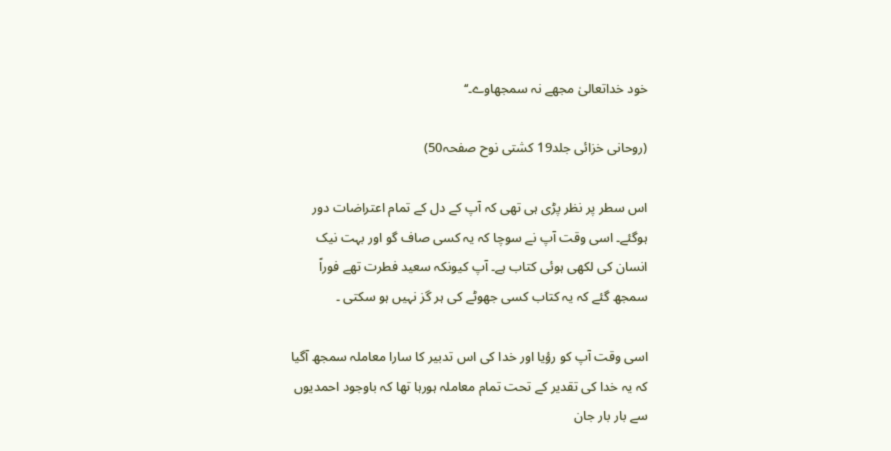خود خداتعالیٰ مجھے نہ سمجھاوے۔‘‘

(روحانی خزائی جلد19 کشتی نوح صفحہ50)

اس سطر پر نظر پڑی ہی تھی کہ آپ کے دل کے تمام اعتراضات دور ہوگئے۔ اسی وقت آپ نے سوچا کہ یہ کسی صاف گو اور بہت نیک انسان کی لکھی ہوئی کتاب ہے۔ آپ کیونکہ سعید فطرت تھے فوراً سمجھ گئے کہ یہ کتاب کسی جھوٹے کی ہر گز نہیں ہو سکتی ۔

اسی وقت آپ کو رؤیا اور خدا کی اس تدبیر کا سارا معاملہ سمجھ آگیا کہ یہ خدا کی تقدیر کے تحت تمام معاملہ ہورہا تھا کہ باوجود احمدیوں سے بار بار جان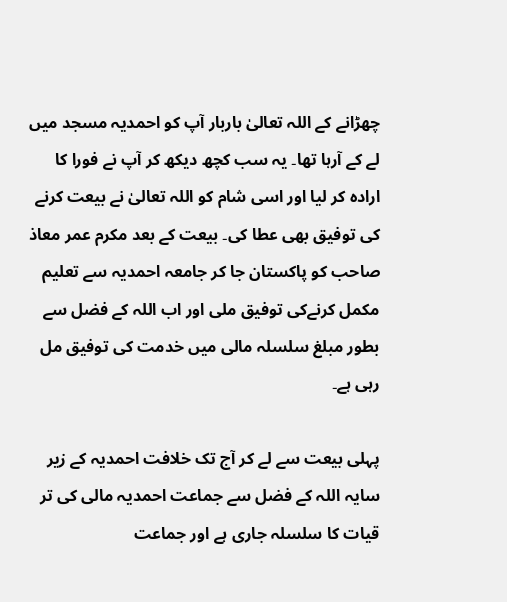چھڑانے کے اللہ تعالیٰ باربار آپ کو احمدیہ مسجد میں لے کے آرہا تھا۔ یہ سب کچھ دیکھ کر آپ نے فورا کا ارادہ کر لیا اور اسی شام کو اللہ تعالیٰ نے بیعت کرنے کی توفیق بھی عطا کی۔ بیعت کے بعد مکرم عمر معاذ صاحب کو پاکستان جا کر جامعہ احمدیہ سے تعلیم مکمل کرنےکی توفیق ملی اور اب اللہ کے فضل سے بطور مبلغ سلسلہ مالی میں خدمت کی توفیق مل رہی ہے۔

پہلی بیعت سے لے کر آج تک خلافت احمدیہ کے زیر سایہ اللہ کے فضل سے جماعت احمدیہ مالی کی تر قیات کا سلسلہ جاری ہے اور جماعت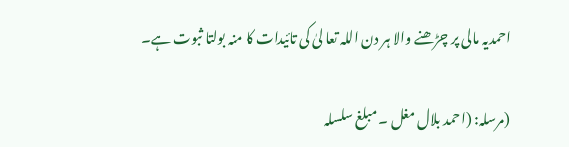احمدیہ مالی پر چڑھنے والا ہر دن اللہ تعا لیٰ کی تائیدات کا منہ بولتا ثبوت ہے۔

(مرسلہ: (احمد بلال مغل ۔ مبلغ سلسلہ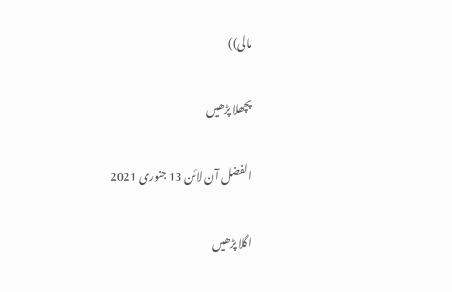مالی))

پچھلا پڑھیں

الفضل آن لائن 13 جنوری 2021

اگلا پڑھیں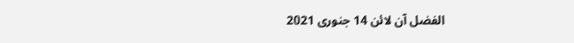الفضل آن لائن 14 جنوری 2021